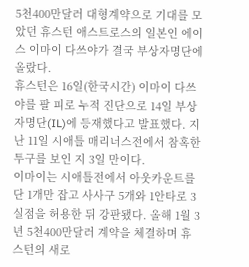5천400만달러 대형계약으로 기대를 모았던 휴스턴 애스트로스의 일본인 에이스 이마이 다쓰야가 결국 부상자명단에 올랐다.
휴스턴은 16일(한국시간) 이마이 다쓰야를 팔 피로 누적 진단으로 14일 부상자명단(IL)에 등재했다고 발표했다. 지난 11일 시애틀 매리너스전에서 참혹한 투구를 보인 지 3일 만이다.
이마이는 시애틀전에서 아웃카운트를 단 1개만 잡고 사사구 5개와 1안타로 3실점을 허용한 뒤 강판됐다. 올해 1월 3년 5천400만달러 계약을 체결하며 휴스턴의 새로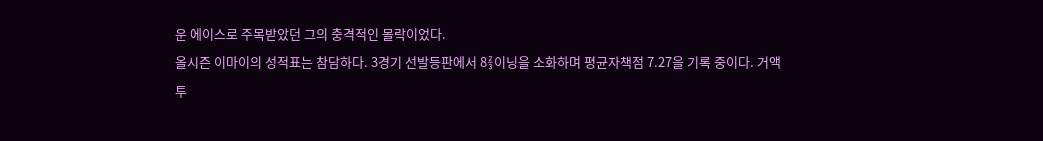운 에이스로 주목받았던 그의 충격적인 몰락이었다.
올시즌 이마이의 성적표는 참담하다. 3경기 선발등판에서 8⅔이닝을 소화하며 평균자책점 7.27을 기록 중이다. 거액 투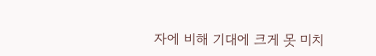자에 비해 기대에 크게 못 미치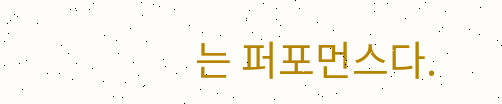는 퍼포먼스다.